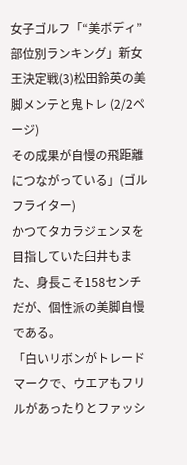女子ゴルフ「“美ボディ”部位別ランキング」新女王決定戦(3)松田鈴英の美脚メンテと鬼トレ (2/2ページ)
その成果が自慢の飛距離につながっている」(ゴルフライター)
かつてタカラジェンヌを目指していた臼井もまた、身長こそ158センチだが、個性派の美脚自慢である。
「白いリボンがトレードマークで、ウエアもフリルがあったりとファッシ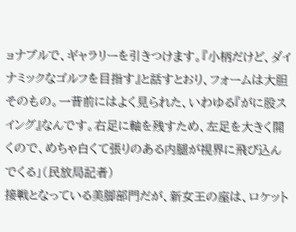ョナブルで、ギャラリーを引きつけます。『小柄だけど、ダイナミックなゴルフを目指す』と話すとおり、フォームは大胆そのもの。一昔前にはよく見られた、いわゆる『がに股スイング』なんです。右足に軸を残すため、左足を大きく開くので、めちゃ白くて張りのある内腿が視界に飛び込んでくる」(民放局記者)
接戦となっている美脚部門だが、新女王の座は、ロケット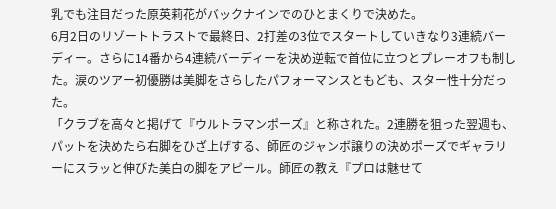乳でも注目だった原英莉花がバックナインでのひとまくりで決めた。
6月2日のリゾートトラストで最終日、2打差の3位でスタートしていきなり3連続バーディー。さらに14番から4連続バーディーを決め逆転で首位に立つとプレーオフも制した。涙のツアー初優勝は美脚をさらしたパフォーマンスともども、スター性十分だった。
「クラブを高々と掲げて『ウルトラマンポーズ』と称された。2連勝を狙った翌週も、パットを決めたら右脚をひざ上げする、師匠のジャンボ譲りの決めポーズでギャラリーにスラッと伸びた美白の脚をアピール。師匠の教え『プロは魅せて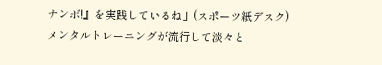ナンボ!』を実践しているね」(スポーツ紙デスク)
メンタルトレーニングが流行して淡々と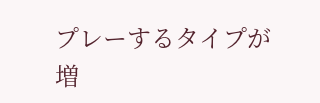プレーするタイプが増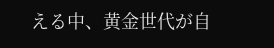える中、黄金世代が自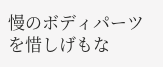慢のボディパーツを惜しげもな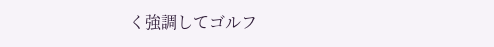く強調してゴルフ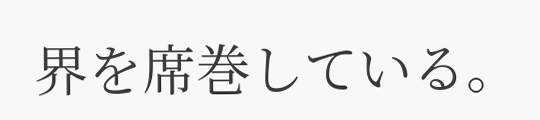界を席巻している。